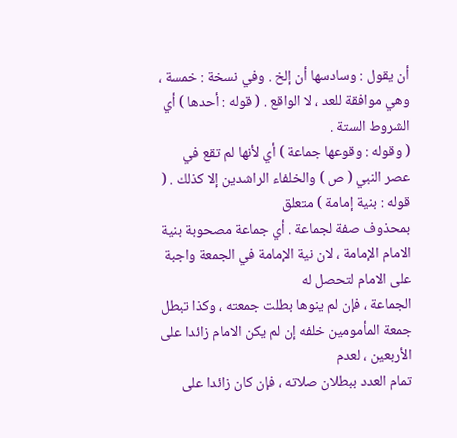أن يقول : وسادسها أن إلخ . وفي نسخة : خمسة ، وهي موافقة للعد ، لا الواقع . ( قوله : أحدها ) أي الشروط الستة .
( وقوله : وقوعها جماعة ) أي لأنها لم تقع في عصر النبي ( ص ) والخلفاء الراشدين إلا كذلك . ( قوله : بنية إمامة ) متعلق
بمحذوف صفة لجماعة . أي جماعة مصحوبة بنية الامام الإمامة ، لان نية الإمامة في الجمعة واجبة على الامام لتحصل له
الجماعة ، فإن لم ينوها بطلت جمعته ، وكذا تبطل جمعة المأمومين خلفه إن لم يكن الامام زائدا على الأربعين ، لعدم
تمام العدد ببطلان صلاته ، فإن كان زائدا على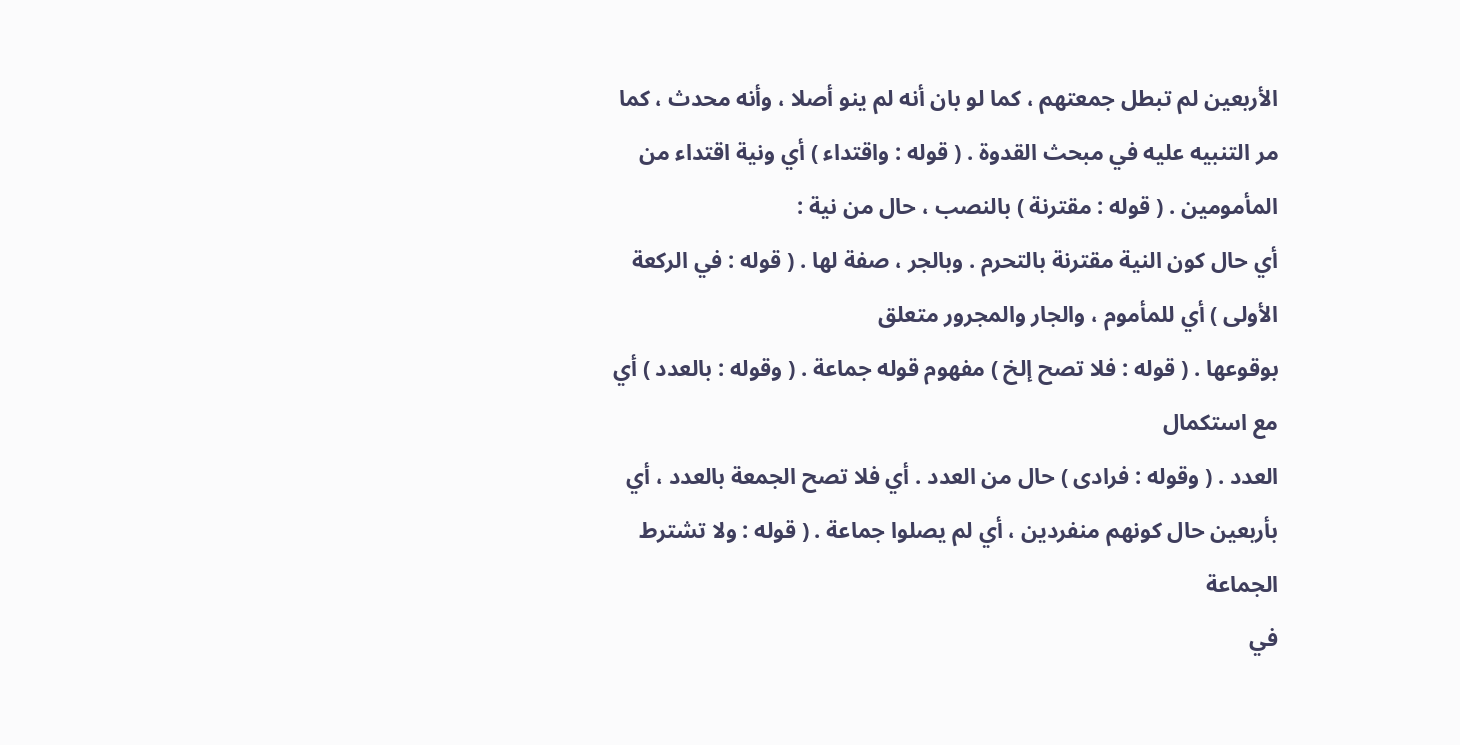الأربعين لم تبطل جمعتهم ، كما لو بان أنه لم ينو أصلا ، وأنه محدث ، كما
مر التنبيه عليه في مبحث القدوة . ( قوله : واقتداء ) أي ونية اقتداء من المأمومين . ( قوله : مقترنة ) بالنصب ، حال من نية :
أي حال كون النية مقترنة بالتحرم . وبالجر ، صفة لها . ( قوله : في الركعة الأولى ) أي للمأموم ، والجار والمجرور متعلق
بوقوعها . ( قوله : فلا تصح إلخ ) مفهوم قوله جماعة . ( وقوله : بالعدد ) أي مع استكمال
العدد . ( وقوله : فرادى ) حال من العدد . أي فلا تصح الجمعة بالعدد ، أي بأربعين حال كونهم منفردين ، أي لم يصلوا جماعة . ( قوله : ولا تشترط الجماعة
في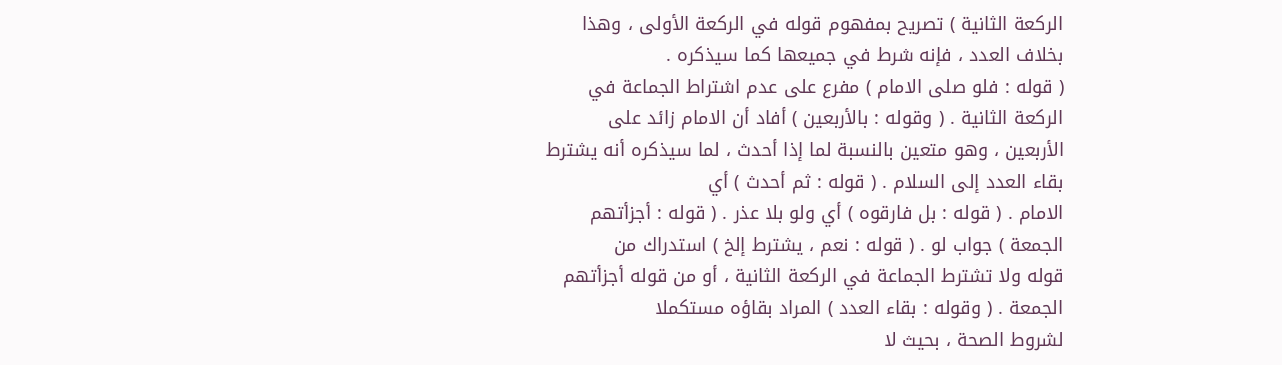الركعة الثانية ) تصريح بمفهوم قوله في الركعة الأولى ، وهذا بخلاف العدد ، فإنه شرط في جميعها كما سيذكره .
( قوله : فلو صلى الامام ) مفرع على عدم اشتراط الجماعة في الركعة الثانية . ( وقوله : بالأربعين ) أفاد أن الامام زائد على
الأربعين ، وهو متعين بالنسبة لما إذا أحدث ، لما سيذكره أنه يشترط بقاء العدد إلى السلام . ( قوله : ثم أحدث ) أي
الامام . ( قوله : بل فارقوه ) أي ولو بلا عذر . ( قوله : أجزأتهم الجمعة ) جواب لو . ( قوله : نعم ، يشترط إلخ ) استدراك من
قوله ولا تشترط الجماعة في الركعة الثانية ، أو من قوله أجزأتهم الجمعة . ( وقوله : بقاء العدد ) المراد بقاؤه مستكملا
لشروط الصحة ، بحيث لا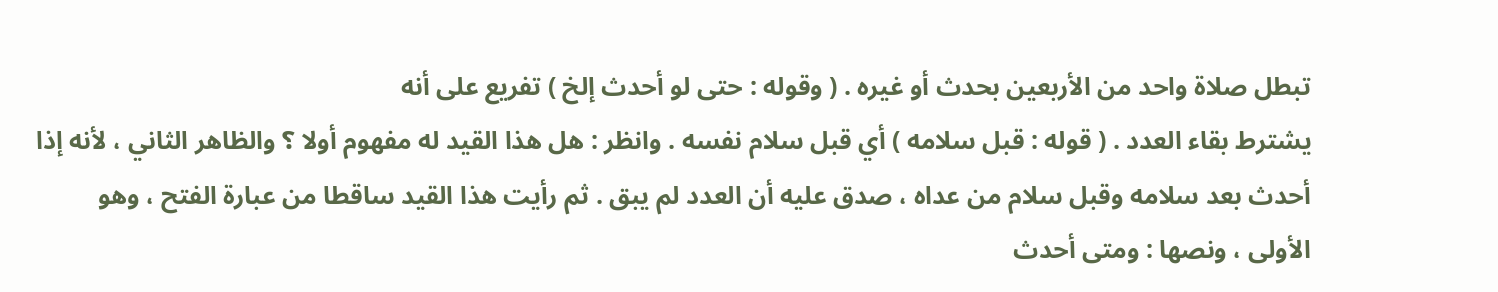تبطل صلاة واحد من الأربعين بحدث أو غيره . ( وقوله : حتى لو أحدث إلخ ) تفريع على أنه
يشترط بقاء العدد . ( قوله : قبل سلامه ) أي قبل سلام نفسه . وانظر : هل هذا القيد له مفهوم أولا ؟ والظاهر الثاني ، لأنه إذا
أحدث بعد سلامه وقبل سلام من عداه ، صدق عليه أن العدد لم يبق . ثم رأيت هذا القيد ساقطا من عبارة الفتح ، وهو
الأولى ، ونصها : ومتى أحدث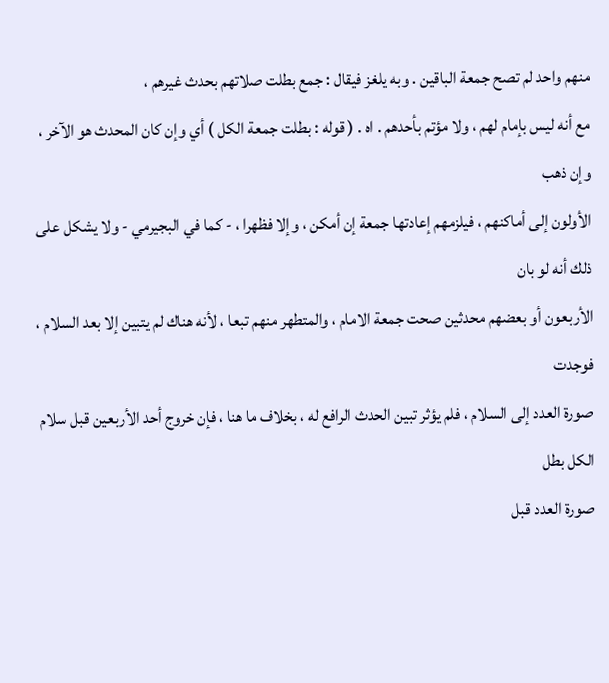منهم واحد لم تصح جمعة الباقين . وبه يلغز فيقال : جمع بطلت صلاتهم بحدث غيرهم ،
مع أنه ليس بإمام لهم ، ولا مؤتم بأحدهم . اه . ( قوله : بطلت جمعة الكل ) أي وإن كان المحدث هو الآخر ، وإن ذهب
الأولون إلى أماكنهم ، فيلزمهم إعادتها جمعة إن أمكن ، وإلا فظهرا ، - كما في البجيرمي - ولا يشكل على ذلك أنه لو بان
الأربعون أو بعضهم محدثين صحت جمعة الامام ، والمتطهر منهم تبعا ، لأنه هناك لم يتبين إلا بعد السلام ، فوجدت
صورة العدد إلى السلام ، فلم يؤثر تبين الحدث الرافع له ، بخلاف ما هنا ، فإن خروج أحد الأربعين قبل سلام الكل بطل
صورة العدد قبل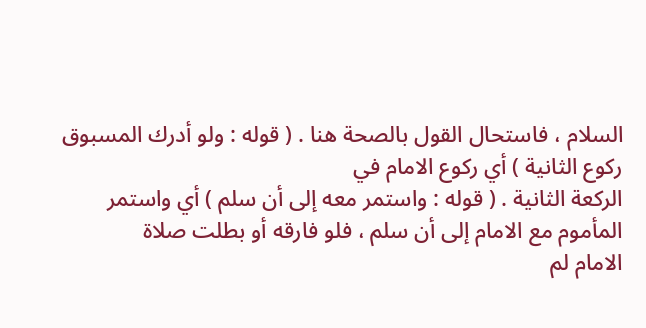السلام ، فاستحال القول بالصحة هنا . ( قوله : ولو أدرك المسبوق ركوع الثانية ) أي ركوع الامام في
الركعة الثانية . ( قوله : واستمر معه إلى أن سلم ) أي واستمر المأموم مع الامام إلى أن سلم ، فلو فارقه أو بطلت صلاة
الامام لم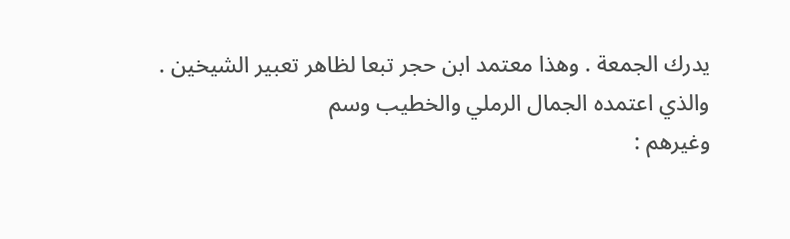يدرك الجمعة . وهذا معتمد ابن حجر تبعا لظاهر تعبير الشيخين . والذي اعتمده الجمال الرملي والخطيب وسم
وغيرهم :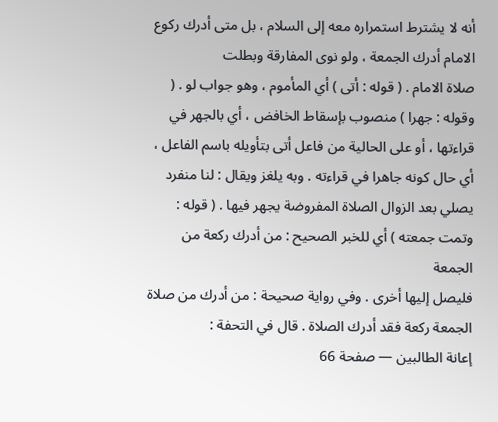أنه لا يشترط استمراره معه إلى السلام ، بل متى أدرك ركوع الامام أدرك الجمعة ، ولو نوى المفارقة وبطلت
صلاة الامام . ( قوله : أتى ) أي المأموم ، وهو جواب لو . ( وقوله : جهرا ) منصوب بإسقاط الخافض ، أي بالجهر في
قراءتها ، أو على الحالية من فاعل أتى بتأويله باسم الفاعل ، أي حال كونه جاهرا في قراءته . وبه يلغز ويقال : لنا منفرد
يصلي بعد الزوال الصلاة المفروضة يجهر فيها . ( قوله : وتمت جمعته ) أي للخبر الصحيح : من أدرك ركعة من الجمعة
فليصل إليها أخرى . وفي رواية صحيحة : من أدرك من صلاة الجمعة ركعة فقد أدرك الصلاة . قال في التحفة :
إعانة الطالبين — صفحة 66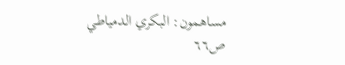مساهمون: البكري الدمياطي
ص٦٦